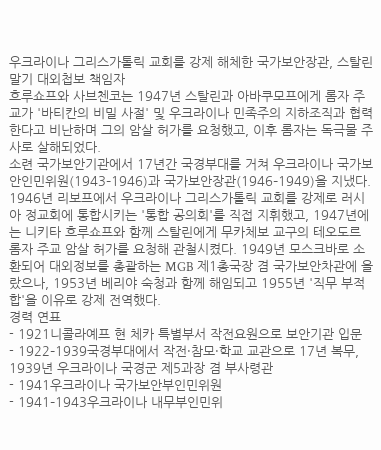우크라이나 그리스가톨릭 교회를 강제 해체한 국가보안장관, 스탈린 말기 대외첩보 책임자
흐루쇼프와 사브첸코는 1947년 스탈린과 아바쿠모프에게 롬자 주교가 '바티칸의 비밀 사절' 및 우크라이나 민족주의 지하조직과 협력한다고 비난하며 그의 암살 허가를 요청했고, 이후 롬자는 독극물 주사로 살해되었다.
소련 국가보안기관에서 17년간 국경부대를 거쳐 우크라이나 국가보안인민위원(1943–1946)과 국가보안장관(1946–1949)을 지냈다. 1946년 리보프에서 우크라이나 그리스가톨릭 교회를 강제로 러시아 정교회에 통합시키는 '통합 공의회'를 직접 지휘했고, 1947년에는 니키타 흐루쇼프와 함께 스탈린에게 무카체보 교구의 테오도르 롬자 주교 암살 허가를 요청해 관철시켰다. 1949년 모스크바로 소환되어 대외정보를 총괄하는 MGB 제1총국장 겸 국가보안차관에 올랐으나, 1953년 베리야 숙청과 함께 해임되고 1955년 '직무 부적합'을 이유로 강제 전역했다.
경력 연표
- 1921니콜라예프 현 체카 특별부서 작전요원으로 보안기관 입문
- 1922–1939국경부대에서 작전·참모·학교 교관으로 17년 복무, 1939년 우크라이나 국경군 제5과장 겸 부사령관
- 1941우크라이나 국가보안부인민위원
- 1941–1943우크라이나 내무부인민위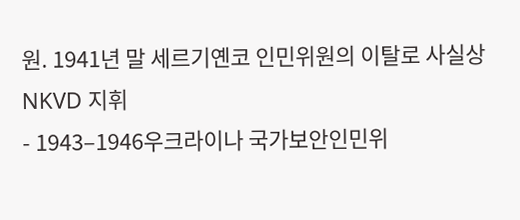원. 1941년 말 세르기옌코 인민위원의 이탈로 사실상 NKVD 지휘
- 1943–1946우크라이나 국가보안인민위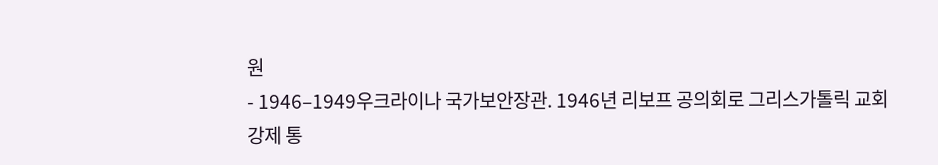원
- 1946–1949우크라이나 국가보안장관. 1946년 리보프 공의회로 그리스가톨릭 교회 강제 통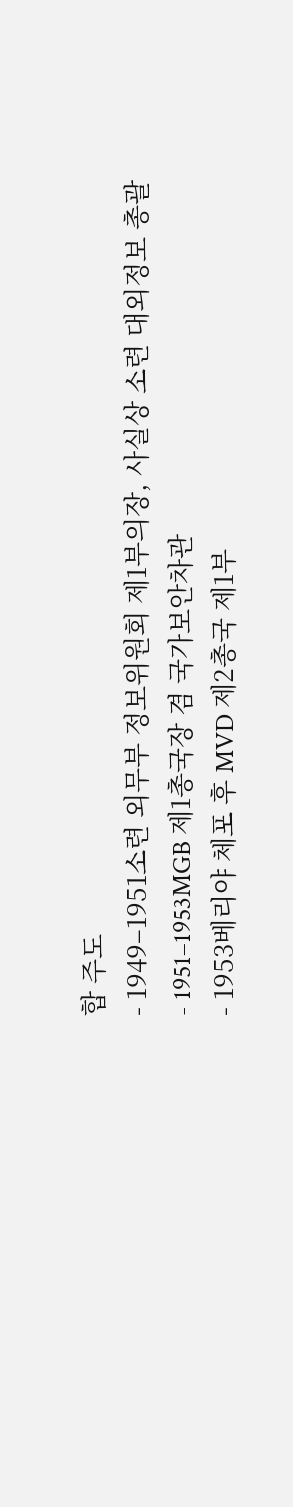합 주도
- 1949–1951소련 외무부 정보위원회 제1부의장, 사실상 소련 대외정보 총괄
- 1951–1953MGB 제1총국장 겸 국가보안차관
- 1953베리야 체포 후 MVD 제2총국 제1부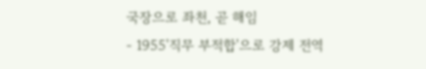국장으로 좌천, 곧 해임
- 1955'직무 부적합'으로 강제 전역